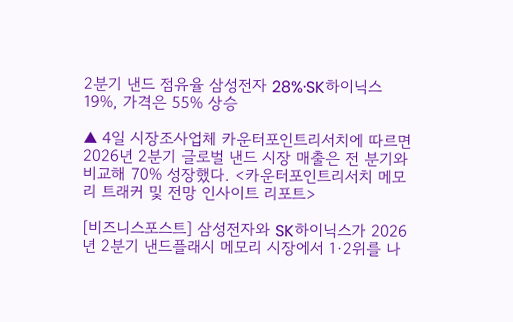2분기 낸드 점유율 삼성전자 28%·SK하이닉스 19%, 가격은 55% 상승

▲ 4일 시장조사업체 카운터포인트리서치에 따르면 2026년 2분기 글로벌 낸드 시장 매출은 전 분기와 비교해 70% 성장했다. <카운터포인트리서치 메모리 트래커 및 전망 인사이트 리포트>

[비즈니스포스트] 삼성전자와 SK하이닉스가 2026년 2분기 낸드플래시 메모리 시장에서 1·2위를 나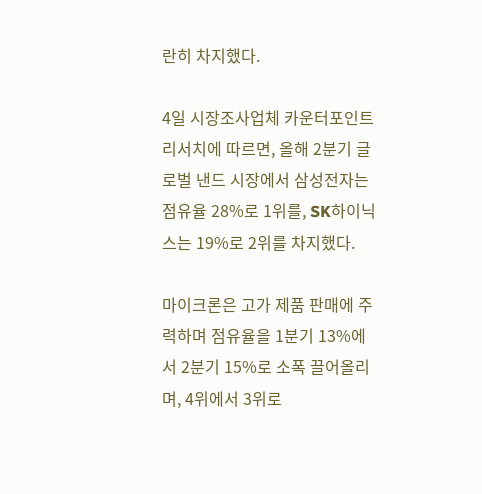란히 차지했다.

4일 시장조사업체 카운터포인트리서치에 따르면, 올해 2분기 글로벌 낸드 시장에서 삼성전자는 점유율 28%로 1위를, SK하이닉스는 19%로 2위를 차지했다.

마이크론은 고가 제품 판매에 주력하며 점유율을 1분기 13%에서 2분기 15%로 소폭 끌어올리며, 4위에서 3위로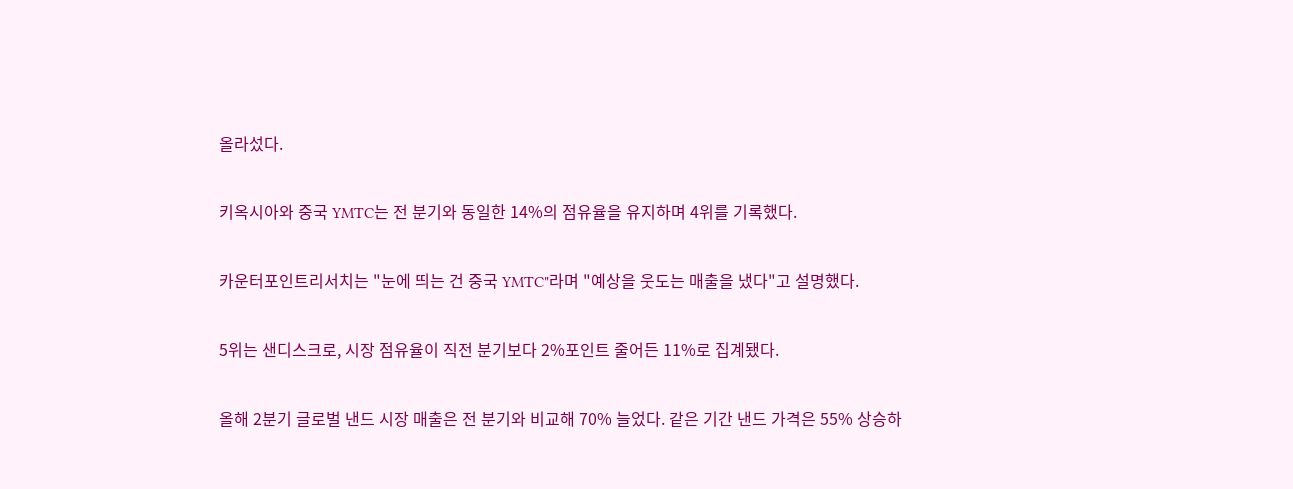올라섰다.

키옥시아와 중국 YMTC는 전 분기와 동일한 14%의 점유율을 유지하며 4위를 기록했다.

카운터포인트리서치는 "눈에 띄는 건 중국 YMTC"라며 "예상을 웃도는 매출을 냈다"고 설명했다.

5위는 샌디스크로, 시장 점유율이 직전 분기보다 2%포인트 줄어든 11%로 집계됐다.

올해 2분기 글로벌 낸드 시장 매출은 전 분기와 비교해 70% 늘었다. 같은 기간 낸드 가격은 55% 상승하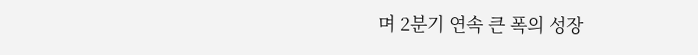며 2분기 연속 큰 폭의 성장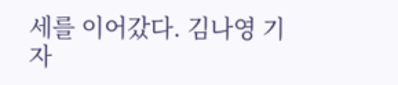세를 이어갔다. 김나영 기자